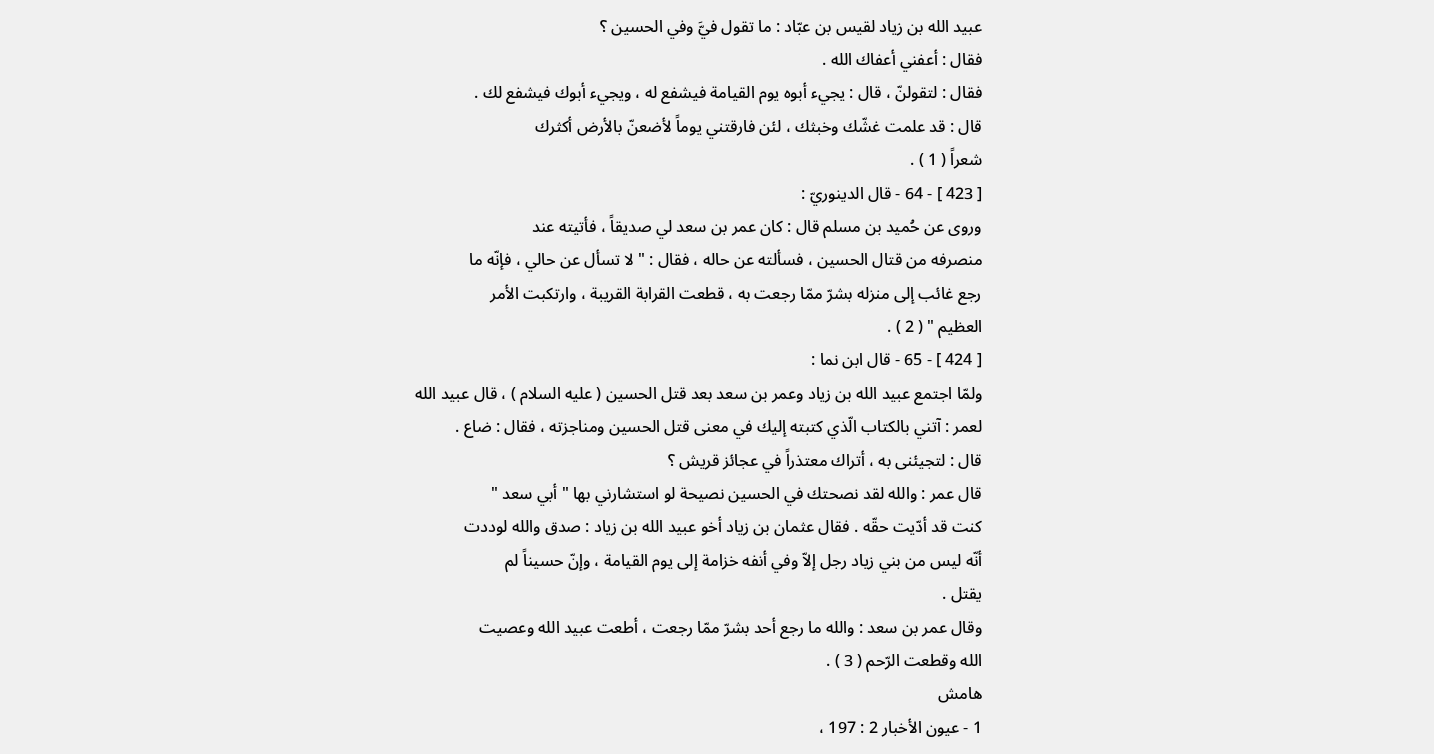عبيد الله بن زياد لقيس بن عبّاد : ما تقول فيَّ وفي الحسين ؟
فقال : أعفني أعفاك الله .
فقال : لتقولنّ ، قال : يجيء أبوه يوم القيامة فيشفع له ، ويجيء أبوك فيشفع لك .
قال : قد علمت غشّك وخبثك ، لئن فارقتني يوماً لأضعنّ بالأرض أكثرك
شعراً ( 1 ) .
[ 423 ] - 64 - قال الدينوريّ :
وروى عن حُميد بن مسلم قال : كان عمر بن سعد لي صديقاً ، فأتيته عند
منصرفه من قتال الحسين ، فسألته عن حاله ، فقال : " لا تسأل عن حالي ، فإنّه ما
رجع غائب إلى منزله بشرّ ممّا رجعت به ، قطعت القرابة القريبة ، وارتكبت الأمر
العظيم " ( 2 ) .
[ 424 ] - 65 - قال ابن نما :
ولمّا اجتمع عبيد الله بن زياد وعمر بن سعد بعد قتل الحسين ( عليه السلام ) ، قال عبيد الله
لعمر : آتني بالكتاب الّذي كتبته إليك في معنى قتل الحسين ومناجزته ، فقال : ضاع .
قال : لتجيئنى به ، أتراك معتذراً في عجائز قريش ؟
قال عمر : والله لقد نصحتك في الحسين نصيحة لو استشارني بها " أبي سعد "
كنت قد أدّيت حقّه . فقال عثمان بن زياد أخو عبيد الله بن زياد : صدق والله لوددت
أنّه ليس من بني زياد رجل إلاّ وفي أنفه خزامة إلى يوم القيامة ، وإنّ حسيناً لم
يقتل .
وقال عمر بن سعد : والله ما رجع أحد بشرّ ممّا رجعت ، أطعت عبيد الله وعصيت
الله وقطعت الرّحم ( 3 ) .
هامش
1 - عيون الأخبار 2 : 197 ،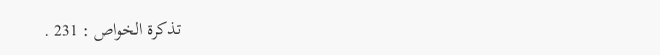تذكرة الخواص : 231 .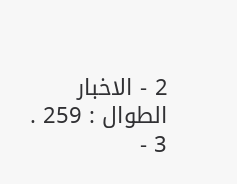2 - الاخبار الطوال : 259 .
3 -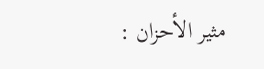مثير الأحزان :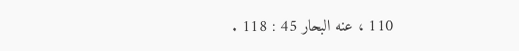110 ، عنه البحار 45 : 118 .